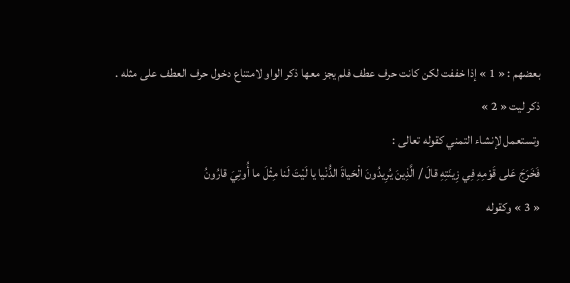بعضهم : « 1 » إذا خففت لكن كانت حرف عطف فلم يجز معها ذكر الواو لامتناع دخول حرف العطف على مثله .
ذكر ليت « 2 »
وتستعمل لإنشاء التمني كقوله تعالى :
فَخَرَجَ عَلى قَوْمِهِ فِي زِينَتِهِ قالَ / الَّذِينَ يُرِيدُونَ الْحَياةَ الدُّنْيا يا لَيْتَ لَنا مِثْلَ ما أُوتِيَ قارُونُ
« 3 » وكقوله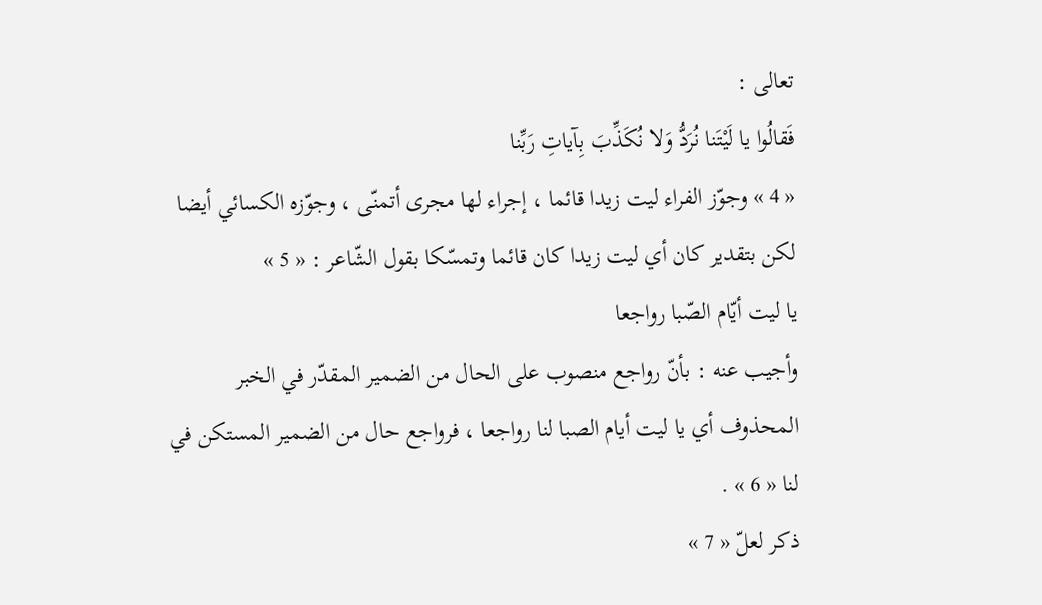تعالى :
فَقالُوا يا لَيْتَنا نُرَدُّ وَلا نُكَذِّبَ بِآياتِ رَبِّنا
« 4 » وجوّز الفراء ليت زيدا قائما ، إجراء لها مجرى أتمنّى ، وجوّزه الكسائي أيضا لكن بتقدير كان أي ليت زيدا كان قائما وتمسّكا بقول الشّاعر : « 5 »
يا ليت أيّام الصّبا رواجعا
وأجيب عنه : بأنّ رواجع منصوب على الحال من الضمير المقدّر في الخبر المحذوف أي يا ليت أيام الصبا لنا رواجعا ، فرواجع حال من الضمير المستكن في لنا « 6 » .
ذكر لعلّ « 7 »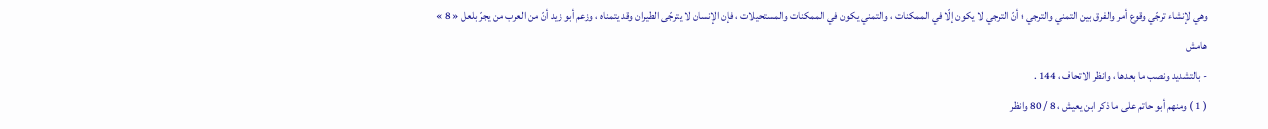وهي لإنشاء ترجّي وقوع أمر والفرق بين التمني والترجي ؛ أنّ الترجي لا يكون إلّا في الممكنات ، والتمني يكون في الممكنات والمستحيلات ، فإن الإنسان لا يترجّى الطيران وقد يتمناه ، وزعم أبو زيد أنّ من العرب من يجرّ بلعل « 8 »
هامش
- بالتشديد ونصب ما بعدها ، وانظر الاتحاف ، 144 .
( 1 ) ومنهم أبو حاتم على ما ذكر ابن يعيش ، 8 / 80 وانظر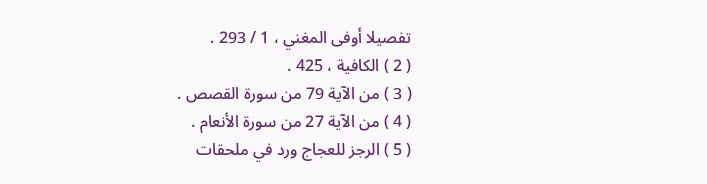تفصيلا أوفى المغني ، 1 / 293 .
( 2 ) الكافية ، 425 .
( 3 ) من الآية 79 من سورة القصص .
( 4 ) من الآية 27 من سورة الأنعام .
( 5 ) الرجز للعجاج ورد في ملحقات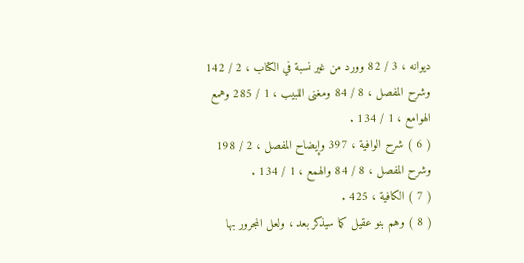ديوانه ، 3 / 82 وورد من غير نسبة في الكتاب ، 2 / 142 وشرح المفصل ، 8 / 84 ومغنى اللبيب ، 1 / 285 وهمع الهوامع ، 1 / 134 .
( 6 ) شرح الوافية ، 397 وإيضاح المفصل ، 2 / 198 وشرح المفصل ، 8 / 84 والهمع ، 1 / 134 .
( 7 ) الكافية ، 425 .
( 8 ) وهم بنو عقيل كما سيذكر بعد ، ولعل المجرور بها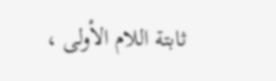ثابتة اللام الأولى ،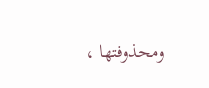ومحذوفتها ،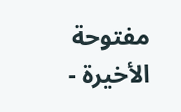مفتوحة الأخيرة -